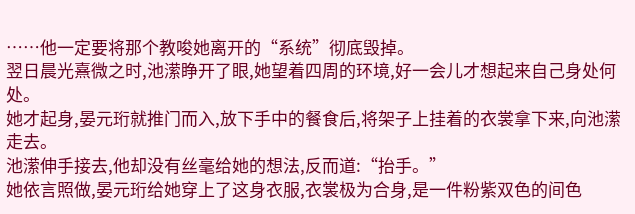……他一定要将那个教唆她离开的“系统”彻底毁掉。
翌日晨光熹微之时,池潆睁开了眼,她望着四周的环境,好一会儿才想起来自己身处何处。
她才起身,晏元珩就推门而入,放下手中的餐食后,将架子上挂着的衣裳拿下来,向池潆走去。
池潆伸手接去,他却没有丝毫给她的想法,反而道:“抬手。”
她依言照做,晏元珩给她穿上了这身衣服,衣裳极为合身,是一件粉紫双色的间色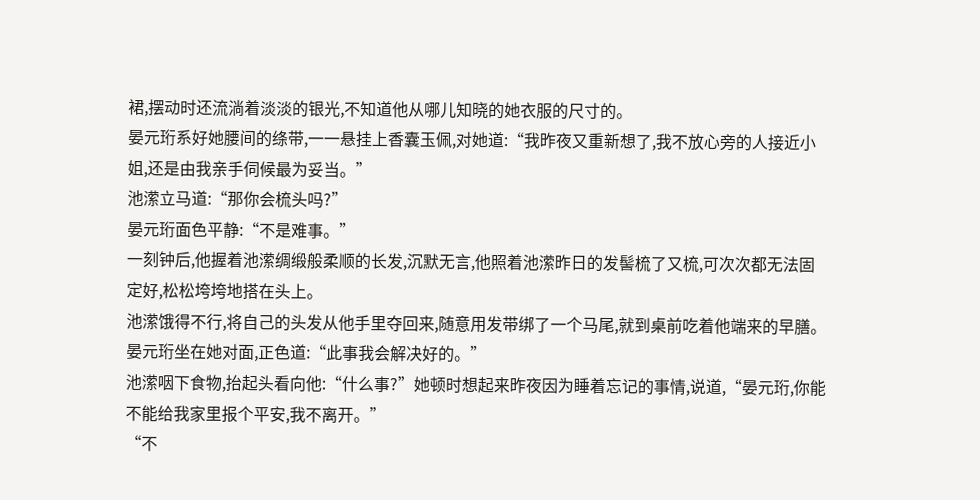裙,摆动时还流淌着淡淡的银光,不知道他从哪儿知晓的她衣服的尺寸的。
晏元珩系好她腰间的绦带,一一悬挂上香囊玉佩,对她道:“我昨夜又重新想了,我不放心旁的人接近小姐,还是由我亲手伺候最为妥当。”
池潆立马道:“那你会梳头吗?”
晏元珩面色平静:“不是难事。”
一刻钟后,他握着池潆绸缎般柔顺的长发,沉默无言,他照着池潆昨日的发髻梳了又梳,可次次都无法固定好,松松垮垮地搭在头上。
池潆饿得不行,将自己的头发从他手里夺回来,随意用发带绑了一个马尾,就到桌前吃着他端来的早膳。
晏元珩坐在她对面,正色道:“此事我会解决好的。”
池潆咽下食物,抬起头看向他:“什么事?”她顿时想起来昨夜因为睡着忘记的事情,说道,“晏元珩,你能不能给我家里报个平安,我不离开。”
“不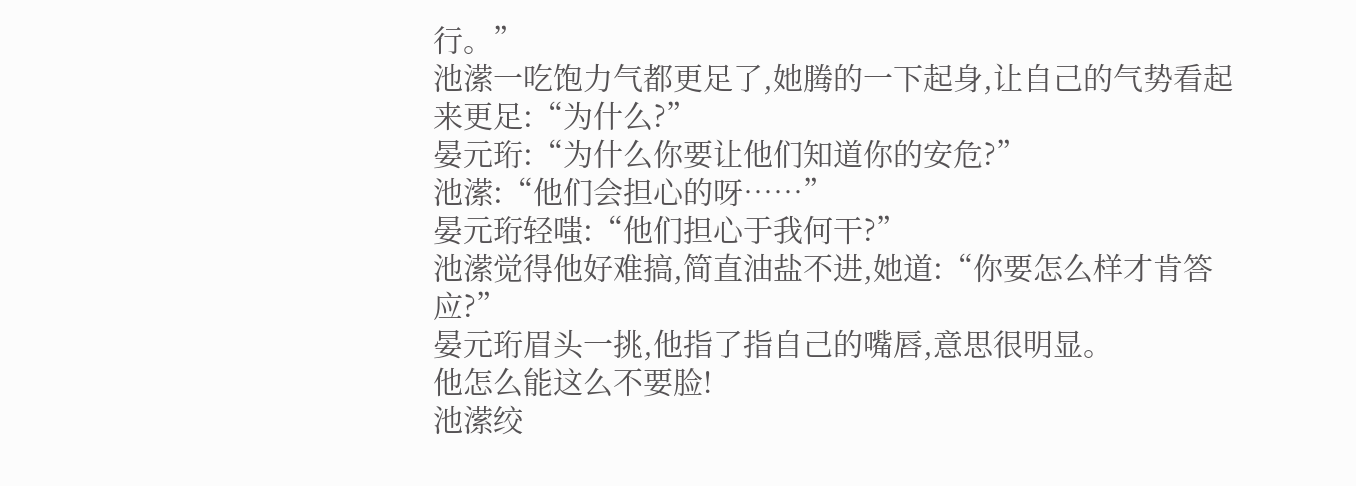行。”
池潆一吃饱力气都更足了,她腾的一下起身,让自己的气势看起来更足:“为什么?”
晏元珩:“为什么你要让他们知道你的安危?”
池潆:“他们会担心的呀……”
晏元珩轻嗤:“他们担心于我何干?”
池潆觉得他好难搞,简直油盐不进,她道:“你要怎么样才肯答应?”
晏元珩眉头一挑,他指了指自己的嘴唇,意思很明显。
他怎么能这么不要脸!
池潆绞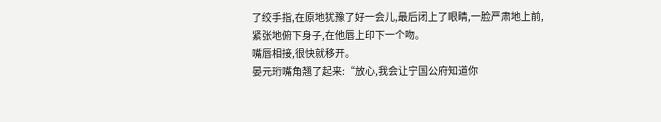了绞手指,在原地犹豫了好一会儿,最后闭上了眼睛,一脸严肃地上前,紧张地俯下身子,在他唇上印下一个吻。
嘴唇相接,很快就移开。
晏元珩嘴角翘了起来:“放心,我会让宁国公府知道你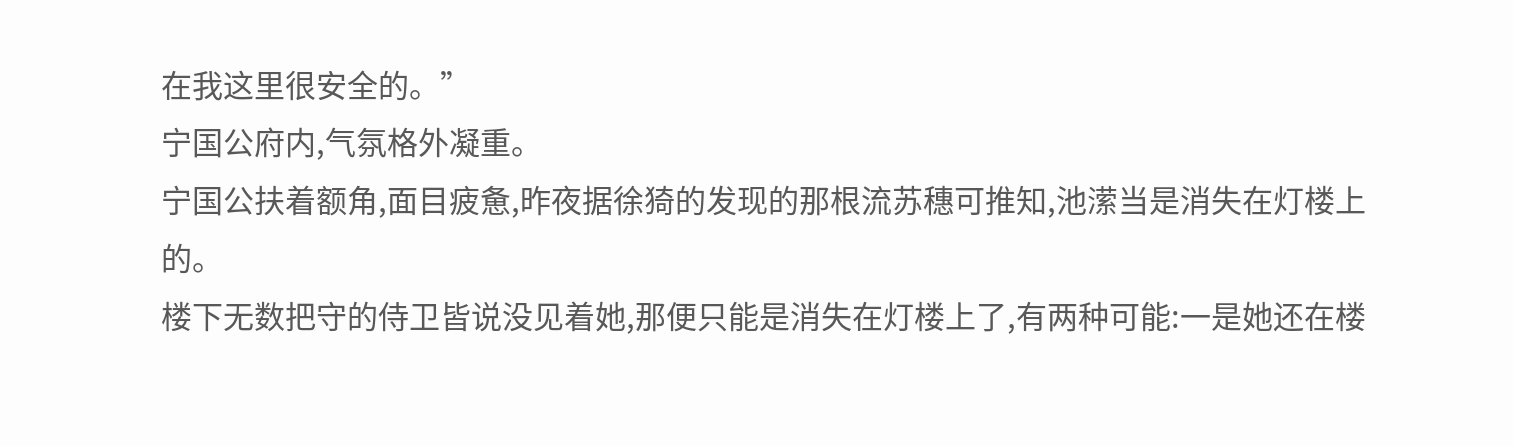在我这里很安全的。”
宁国公府内,气氛格外凝重。
宁国公扶着额角,面目疲惫,昨夜据徐猗的发现的那根流苏穗可推知,池潆当是消失在灯楼上的。
楼下无数把守的侍卫皆说没见着她,那便只能是消失在灯楼上了,有两种可能:一是她还在楼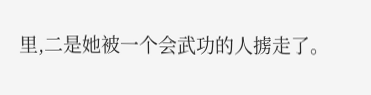里,二是她被一个会武功的人掳走了。